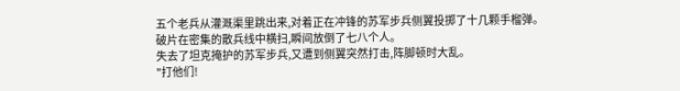五个老兵从灌溉渠里跳出来,对着正在冲锋的苏军步兵侧翼投掷了十几颗手榴弹。
破片在密集的散兵线中横扫,瞬间放倒了七八个人。
失去了坦克掩护的苏军步兵,又遭到侧翼突然打击,阵脚顿时大乱。
"打他们!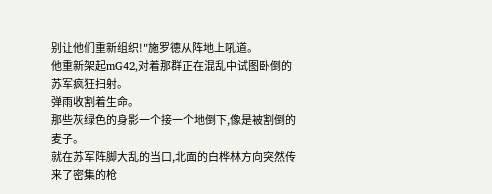别让他们重新组织!"施罗德从阵地上吼道。
他重新架起mG42,对着那群正在混乱中试图卧倒的苏军疯狂扫射。
弹雨收割着生命。
那些灰绿色的身影一个接一个地倒下,像是被割倒的麦子。
就在苏军阵脚大乱的当口,北面的白桦林方向突然传来了密集的枪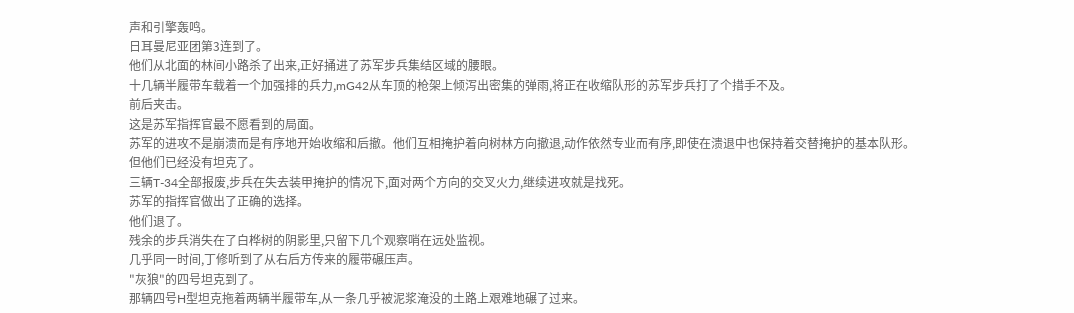声和引擎轰鸣。
日耳曼尼亚团第3连到了。
他们从北面的林间小路杀了出来,正好捅进了苏军步兵集结区域的腰眼。
十几辆半履带车载着一个加强排的兵力,mG42从车顶的枪架上倾泻出密集的弹雨,将正在收缩队形的苏军步兵打了个措手不及。
前后夹击。
这是苏军指挥官最不愿看到的局面。
苏军的进攻不是崩溃而是有序地开始收缩和后撤。他们互相掩护着向树林方向撤退,动作依然专业而有序,即使在溃退中也保持着交替掩护的基本队形。
但他们已经没有坦克了。
三辆T-34全部报废,步兵在失去装甲掩护的情况下,面对两个方向的交叉火力,继续进攻就是找死。
苏军的指挥官做出了正确的选择。
他们退了。
残余的步兵消失在了白桦树的阴影里,只留下几个观察哨在远处监视。
几乎同一时间,丁修听到了从右后方传来的履带碾压声。
"灰狼"的四号坦克到了。
那辆四号H型坦克拖着两辆半履带车,从一条几乎被泥浆淹没的土路上艰难地碾了过来。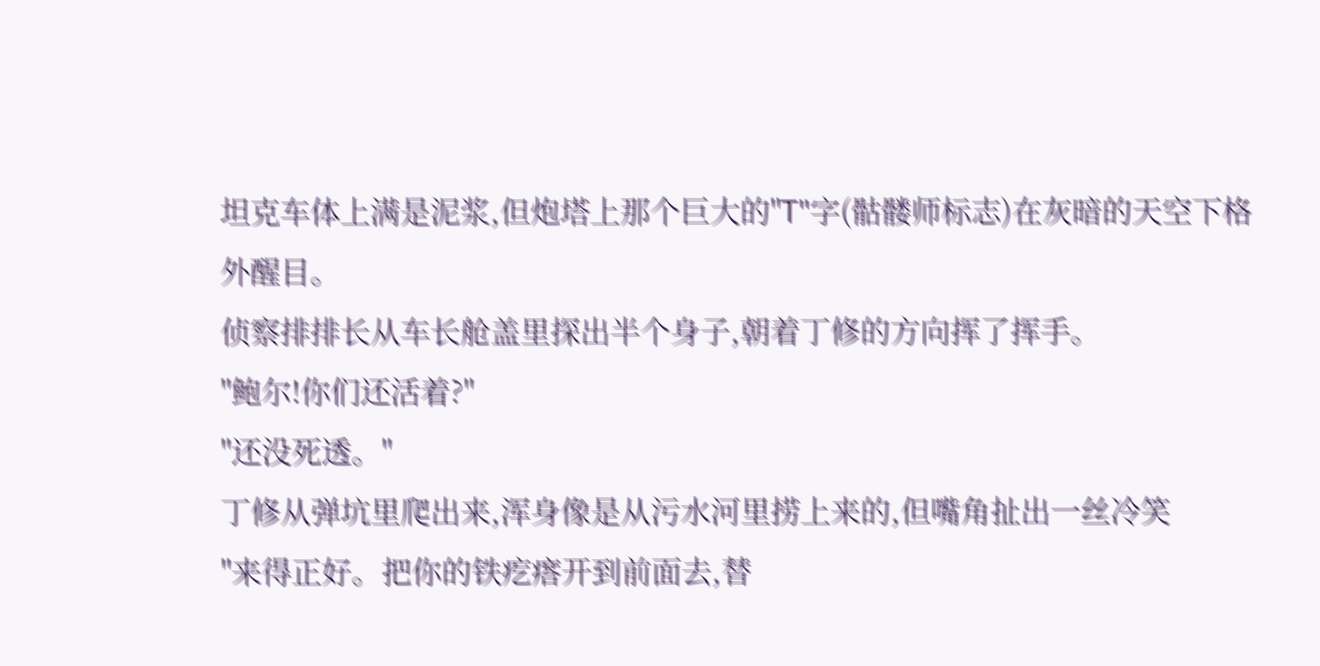坦克车体上满是泥浆,但炮塔上那个巨大的"T"字(骷髅师标志)在灰暗的天空下格外醒目。
侦察排排长从车长舱盖里探出半个身子,朝着丁修的方向挥了挥手。
"鲍尔!你们还活着?"
"还没死透。"
丁修从弹坑里爬出来,浑身像是从污水河里捞上来的,但嘴角扯出一丝冷笑
"来得正好。把你的铁疙瘩开到前面去,替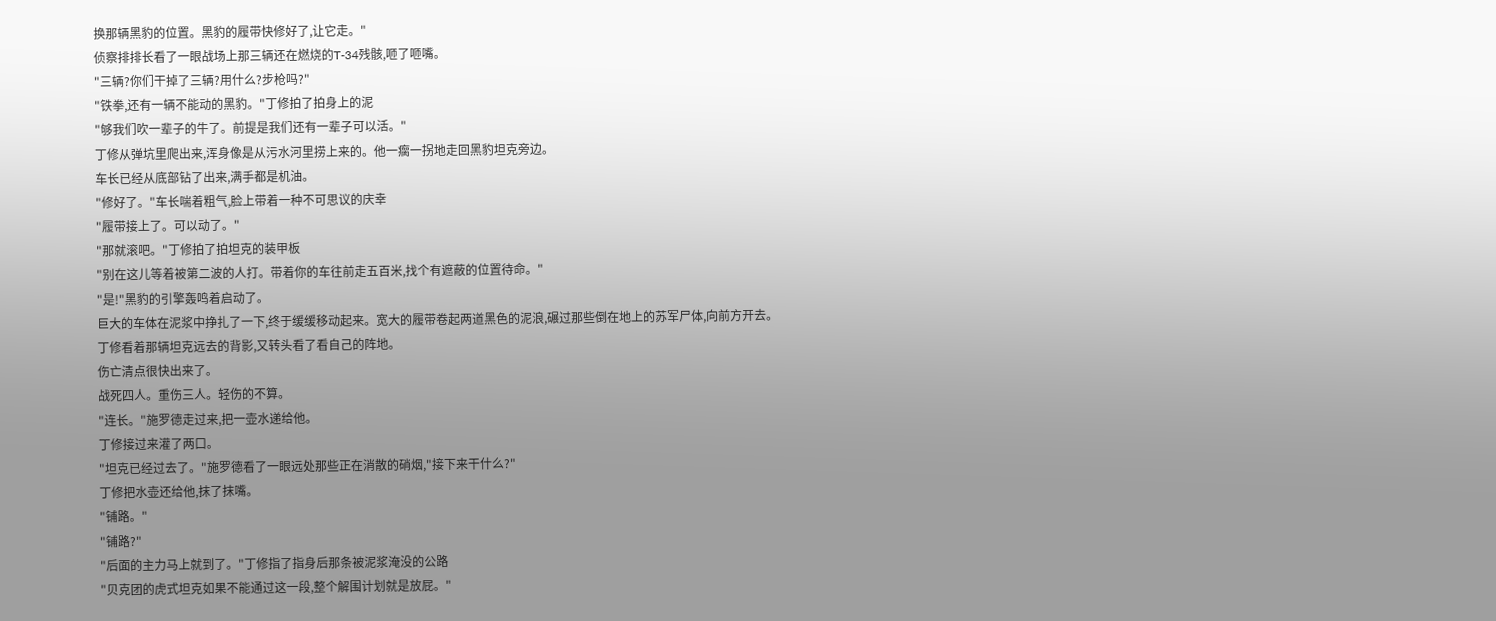换那辆黑豹的位置。黑豹的履带快修好了,让它走。"
侦察排排长看了一眼战场上那三辆还在燃烧的T-34残骸,咂了咂嘴。
"三辆?你们干掉了三辆?用什么?步枪吗?"
"铁拳,还有一辆不能动的黑豹。"丁修拍了拍身上的泥
"够我们吹一辈子的牛了。前提是我们还有一辈子可以活。"
丁修从弹坑里爬出来,浑身像是从污水河里捞上来的。他一瘸一拐地走回黑豹坦克旁边。
车长已经从底部钻了出来,满手都是机油。
"修好了。"车长喘着粗气,脸上带着一种不可思议的庆幸
"履带接上了。可以动了。"
"那就滚吧。"丁修拍了拍坦克的装甲板
"别在这儿等着被第二波的人打。带着你的车往前走五百米,找个有遮蔽的位置待命。"
"是!"黑豹的引擎轰鸣着启动了。
巨大的车体在泥浆中挣扎了一下,终于缓缓移动起来。宽大的履带卷起两道黑色的泥浪,碾过那些倒在地上的苏军尸体,向前方开去。
丁修看着那辆坦克远去的背影,又转头看了看自己的阵地。
伤亡清点很快出来了。
战死四人。重伤三人。轻伤的不算。
"连长。"施罗德走过来,把一壶水递给他。
丁修接过来灌了两口。
"坦克已经过去了。"施罗德看了一眼远处那些正在消散的硝烟,"接下来干什么?"
丁修把水壶还给他,抹了抹嘴。
"铺路。"
"铺路?"
"后面的主力马上就到了。"丁修指了指身后那条被泥浆淹没的公路
"贝克团的虎式坦克如果不能通过这一段,整个解围计划就是放屁。"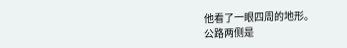他看了一眼四周的地形。
公路两侧是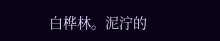白桦林。泥泞的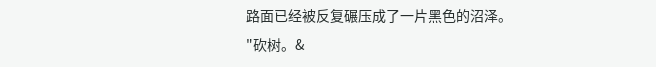路面已经被反复碾压成了一片黑色的沼泽。
"砍树。&